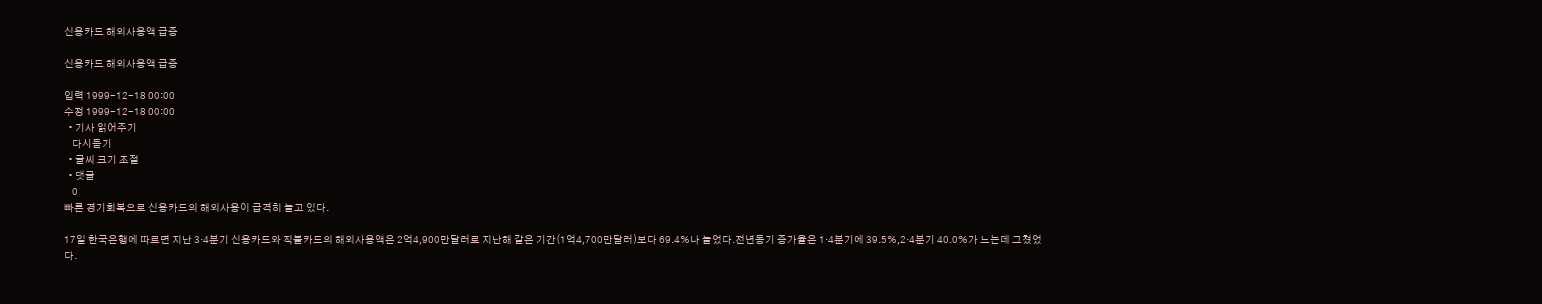신용카드 해외사용액 급증

신용카드 해외사용액 급증

입력 1999-12-18 00:00
수정 1999-12-18 00:00
  • 기사 읽어주기
    다시듣기
  • 글씨 크기 조절
  • 댓글
    0
빠른 경기회복으로 신용카드의 해외사용이 급격히 늘고 있다.

17일 한국은행에 따르면 지난 3·4분기 신용카드와 직불카드의 해외사용액은 2억4,900만달러로 지난해 같은 기간(1억4,700만달러)보다 69.4%나 늘었다.전년동기 증가율은 1·4분기에 39.5%,2·4분기 40.0%가 느는데 그쳤었다.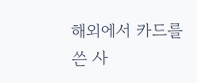해외에서 카드를 쓴 사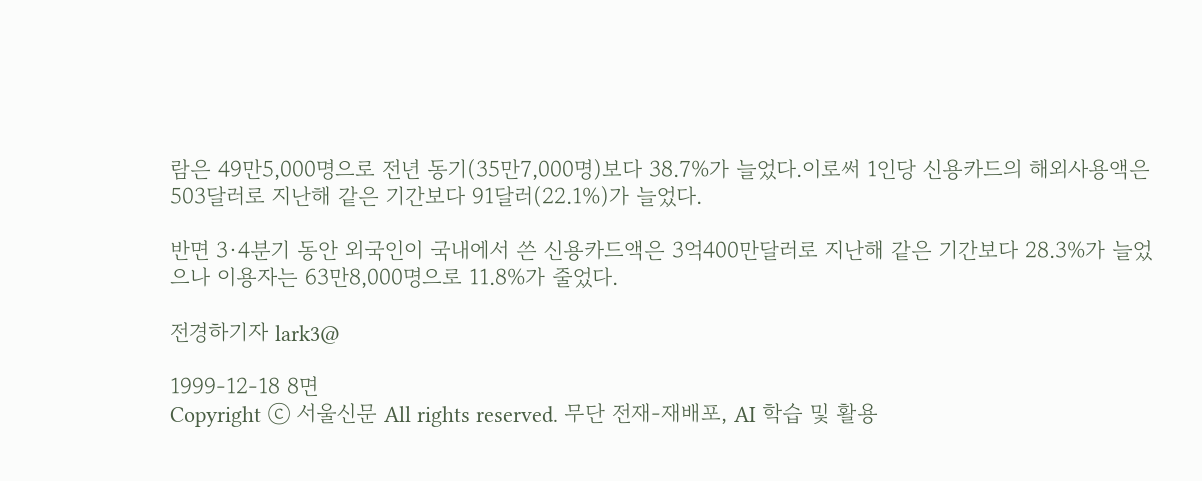람은 49만5,000명으로 전년 동기(35만7,000명)보다 38.7%가 늘었다.이로써 1인당 신용카드의 해외사용액은 503달러로 지난해 같은 기간보다 91달러(22.1%)가 늘었다.

반면 3·4분기 동안 외국인이 국내에서 쓴 신용카드액은 3억400만달러로 지난해 같은 기간보다 28.3%가 늘었으나 이용자는 63만8,000명으로 11.8%가 줄었다.

전경하기자 lark3@

1999-12-18 8면
Copyright ⓒ 서울신문 All rights reserved. 무단 전재-재배포, AI 학습 및 활용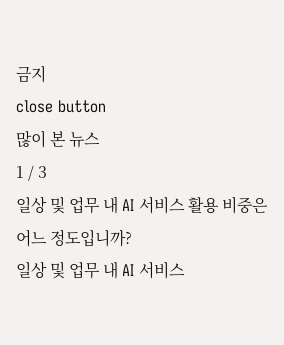금지
close button
많이 본 뉴스
1 / 3
일상 및 업무 내 AI 서비스 활용 비중은 어느 정도입니까?
일상 및 업무 내 AI 서비스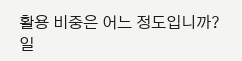활용 비중은 어느 정도입니까?
일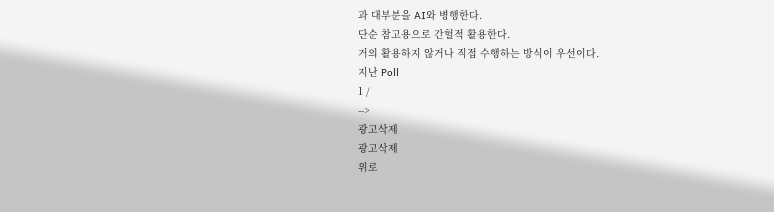과 대부분을 AI와 병행한다.
단순 참고용으로 간헐적 활용한다.
거의 활용하지 않거나 직접 수행하는 방식이 우선이다.
지난 Poll
1 /
-->
광고삭제
광고삭제
위로